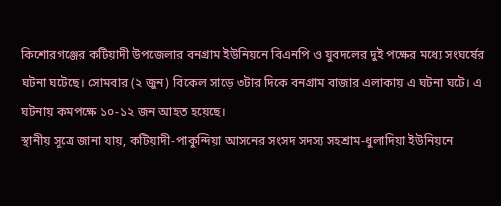কিশোরগঞ্জের কটিয়াদী উপজেলার বনগ্রাম ইউনিয়নে বিএনপি ও যুবদলের দুই পক্ষের মধ্যে সংঘর্ষের ঘটনা ঘটেছে। সোমবার (২ জুন) বিকেল সাড়ে ৩টার দিকে বনগ্রাম বাজার এলাকায় এ ঘটনা ঘটে। এ ঘটনায় কমপক্ষে ১০-১২ জন আহত হয়েছে।
স্থানীয় সূত্রে জানা যায়, কটিয়াদী-পাকুন্দিয়া আসনের সংসদ সদস্য সহশ্রাম-ধুলাদিয়া ইউনিয়নে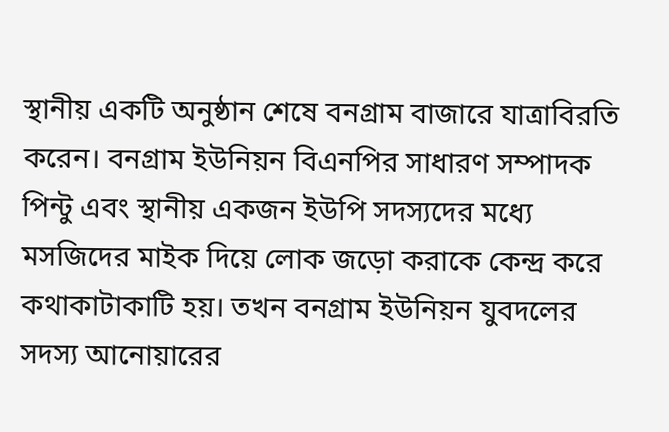স্থানীয় একটি অনুষ্ঠান শেষে বনগ্রাম বাজারে যাত্রাবিরতি করেন। বনগ্রাম ইউনিয়ন বিএনপির সাধারণ সম্পাদক পিন্টু এবং স্থানীয় একজন ইউপি সদস্যদের মধ্যে মসজিদের মাইক দিয়ে লোক জড়ো করাকে কেন্দ্র করে কথাকাটাকাটি হয়। তখন বনগ্রাম ইউনিয়ন যুবদলের সদস্য আনোয়ারের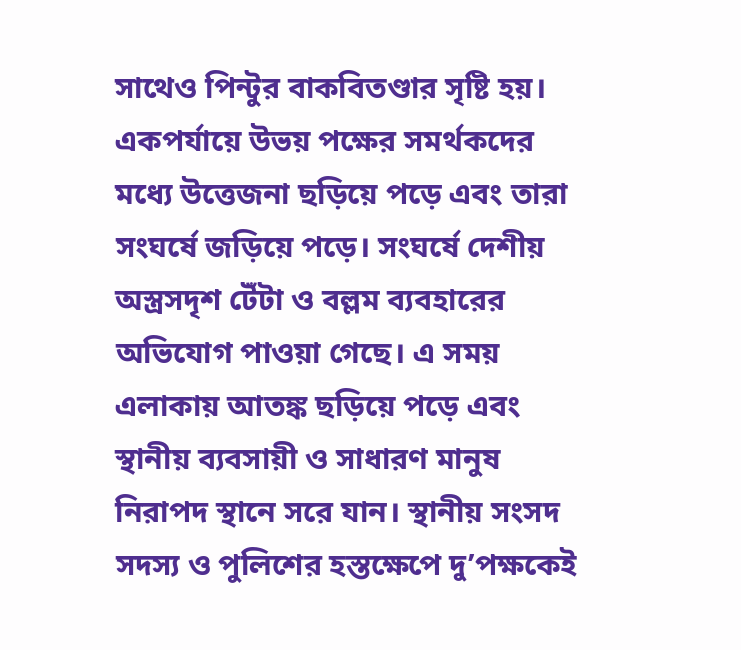সাথেও পিন্টুর বাকবিতণ্ডার সৃষ্টি হয়।
একপর্যায়ে উভয় পক্ষের সমর্থকদের মধ্যে উত্তেজনা ছড়িয়ে পড়ে এবং তারা সংঘর্ষে জড়িয়ে পড়ে। সংঘর্ষে দেশীয় অস্ত্রসদৃশ টেঁটা ও বল্লম ব্যবহারের অভিযোগ পাওয়া গেছে। এ সময় এলাকায় আতঙ্ক ছড়িয়ে পড়ে এবং স্থানীয় ব্যবসায়ী ও সাধারণ মানুষ নিরাপদ স্থানে সরে যান। স্থানীয় সংসদ সদস্য ও পুলিশের হস্তক্ষেপে দু’পক্ষকেই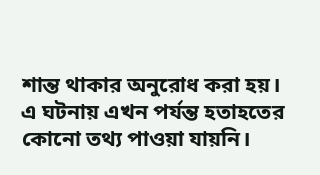শান্ত থাকার অনুরোধ করা হয়।
এ ঘটনায় এখন পর্যন্ত হতাহতের কোনো তথ্য পাওয়া যায়নি।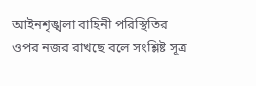আইনশৃঙ্খলা বাহিনী পরিস্থিতির ওপর নজর রাখছে বলে সংশ্লিষ্ট সূত্র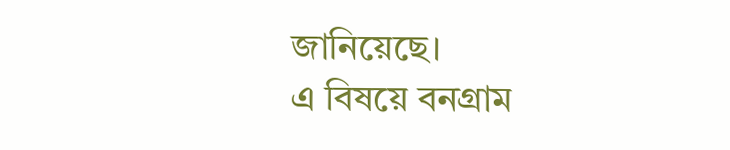জানিয়েছে।
এ বিষয়ে বনগ্রাম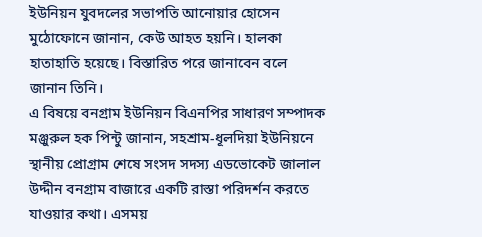ইউনিয়ন যুবদলের সভাপতি আনোয়ার হোসেন মুঠোফোনে জানান, কেউ আহত হয়নি। হালকা হাতাহাতি হয়েছে। বিস্তারিত পরে জানাবেন বলে জানান তিনি।
এ বিষয়ে বনগ্রাম ইউনিয়ন বিএনপির সাধারণ সম্পাদক মঞ্জুরুল হক পিন্টু জানান, সহশ্রাম-ধূলদিয়া ইউনিয়নে স্থানীয় প্রোগ্রাম শেষে সংসদ সদস্য এডভোকেট জালাল উদ্দীন বনগ্রাম বাজারে একটি রাস্তা পরিদর্শন করতে যাওয়ার কথা। এসময়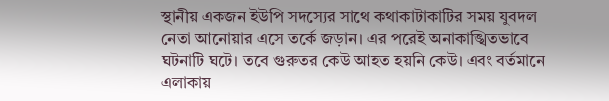স্থানীয় একজন ইউপি সদস্যের সাথে কথাকাটাকাটির সময় যুবদল নেতা আনোয়ার এসে তর্কে জড়ান। এর পরেই অনাকাঙ্খিতভাবে ঘটনাটি ঘটে। তবে গুরুতর কেউ আহত হয়নি কেউ। এবং বর্তমানে এলাকায়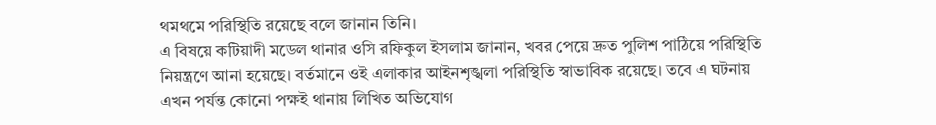থমথমে পরিস্থিতি রয়েছে বলে জানান তিনি।
এ বিষয়ে কটিয়াদী মডেল থানার ওসি রফিকুল ইসলাম জানান, খবর পেয়ে দ্রুত পুলিশ পাঠিয়ে পরিস্থিতি নিয়ন্ত্রণে আনা হয়েছে। বর্তমানে ওই এলাকার আইনশৃঙ্খলা পরিস্থিতি স্বাভাবিক রয়েছে। তবে এ ঘটনায় এখন পর্যন্ত কোনো পক্ষই থানায় লিখিত অভিযোগ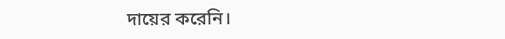দায়ের করেনি।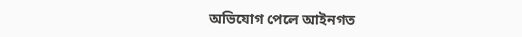অভিযোগ পেলে আইনগত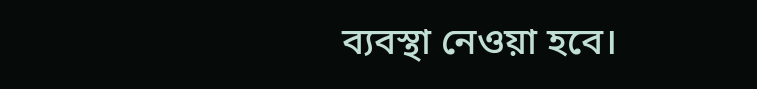ব্যবস্থা নেওয়া হবে।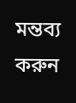মন্তব্য করুন